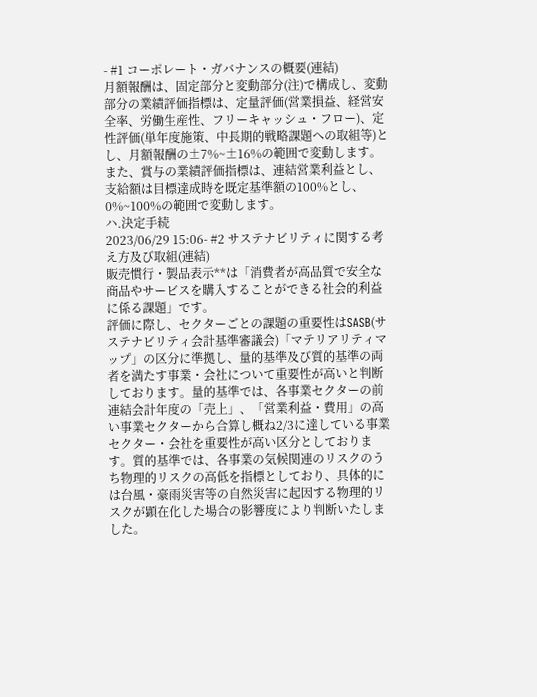- #1 コーポレート・ガバナンスの概要(連結)
月額報酬は、固定部分と変動部分(注)で構成し、変動部分の業績評価指標は、定量評価(営業損益、経営安全率、労働生産性、フリーキャッシュ・フロー)、定性評価(単年度施策、中長期的戦略課題への取組等)とし、月額報酬の±7%~±16%の範囲で変動します。
また、賞与の業績評価指標は、連結営業利益とし、支給額は目標達成時を既定基準額の100%とし、0%~100%の範囲で変動します。
ハ.決定手続
2023/06/29 15:06- #2 サステナビリティに関する考え方及び取組(連結)
販売慣行・製品表示**は「消費者が高品質で安全な商品やサービスを購入することができる社会的利益に係る課題」です。
評価に際し、セクターごとの課題の重要性はSASB(サステナビリティ会計基準審議会)「マテリアリティマップ」の区分に準拠し、量的基準及び質的基準の両者を満たす事業・会社について重要性が高いと判断しております。量的基準では、各事業セクターの前連結会計年度の「売上」、「営業利益・費用」の高い事業セクターから合算し概ね2/3に達している事業セクター・会社を重要性が高い区分としております。質的基準では、各事業の気候関連のリスクのうち物理的リスクの高低を指標としており、具体的には台風・豪雨災害等の自然災害に起因する物理的リスクが顕在化した場合の影響度により判断いたしました。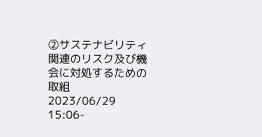②サステナビリティ関連のリスク及び機会に対処するための取組
2023/06/29 15:06-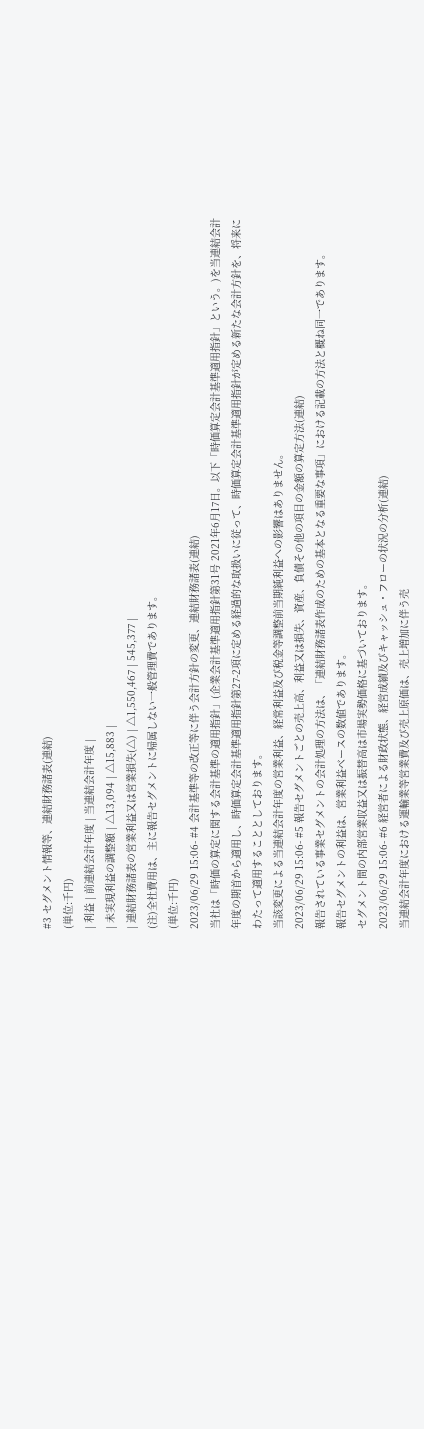#3 セグメント情報等、連結財務諸表(連結)
(単位:千円)
| 利益 | 前連結会計年度 | 当連結会計年度 |
| 未実現利益の調整額 | △13,094 | △15,883 |
| 連結財務諸表の営業利益又は営業損失(△) | △1,550,467 | 545,377 |
(注)全社費用は、主に報告セグメントに帰属しない一般管理費であります。
(単位:千円)
2023/06/29 15:06- #4 会計基準等の改正等に伴う会計方針の変更、連結財務諸表(連結)
当社は「時価の算定に関する会計基準の適用指針」(企業会計基準適用指針第31号 2021年6月17日。以下「時価算定会計基準適用指針」という。)を当連結会計年度の期首から適用し、時価算定会計基準適用指針第27-2項に定める経過的な取扱いに従って、時価算定会計基準適用指針が定める新たな会計方針を、将来にわたって適用することとしております。
当該変更による当連結会計年度の営業利益、経常利益及び税金等調整前当期純利益への影響はありません。
2023/06/29 15:06- #5 報告セグメントごとの売上高、利益又は損失、資産、負債その他の項目の金額の算定方法(連結)
報告されている事業セグメントの会計処理の方法は、「連結財務諸表作成のための基本となる重要な事項」における記載の方法と概ね同一であります。
報告セグメントの利益は、営業利益ベースの数値であります。
セグメント間の内部営業収益又は振替高は市場実勢価格に基づいております。
2023/06/29 15:06- #6 経営者による財政状態、経営成績及びキャッシュ・フローの状況の分析(連結)
当連結会計年度における運輸業等営業費及び売上原価は、売上増加に伴う売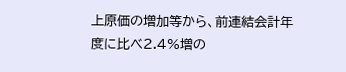上原価の増加等から、前連結会計年度に比べ2.4%増の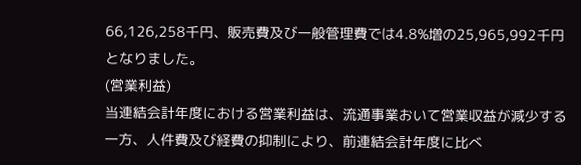66,126,258千円、販売費及び一般管理費では4.8%増の25,965,992千円となりました。
(営業利益)
当連結会計年度における営業利益は、流通事業おいて営業収益が減少する一方、人件費及び経費の抑制により、前連結会計年度に比べ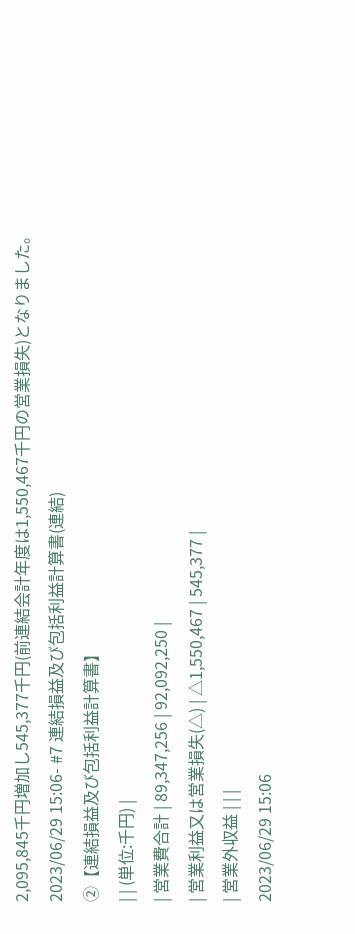2,095,845千円増加し545,377千円(前連結会計年度は1,550,467千円の営業損失)となりました。
2023/06/29 15:06- #7 連結損益及び包括利益計算書(連結)
②【連結損益及び包括利益計算書】
| | (単位:千円) |
| 営業費合計 | 89,347,256 | 92,092,250 |
| 営業利益又は営業損失(△) | △1,550,467 | 545,377 |
| 営業外収益 | | |
2023/06/29 15:06